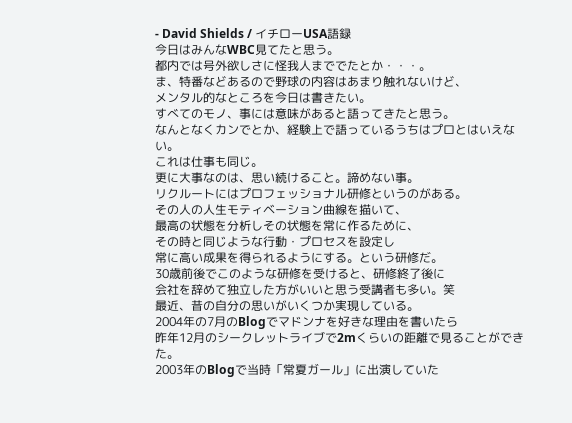- David Shields / イチローUSA語録
今日はみんなWBC見てたと思う。
都内では号外欲しさに怪我人まででたとか・・・。
ま、特番などあるので野球の内容はあまり触れないけど、
メンタル的なところを今日は書きたい。
すべてのモノ、事には意味があると語ってきたと思う。
なんとなくカンでとか、経験上で語っているうちはプロとはいえない。
これは仕事も同じ。
更に大事なのは、思い続けること。諦めない事。
リクルートにはプロフェッショナル研修というのがある。
その人の人生モティベーション曲線を描いて、
最高の状態を分析しその状態を常に作るために、
その時と同じような行動・プロセスを設定し
常に高い成果を得られるようにする。という研修だ。
30歳前後でこのような研修を受けると、研修終了後に
会社を辞めて独立した方がいいと思う受講者も多い。笑
最近、昔の自分の思いがいくつか実現している。
2004年の7月のBlogでマドンナを好きな理由を書いたら
昨年12月のシークレットライブで2mくらいの距離で見ることができた。
2003年のBlogで当時「常夏ガール」に出演していた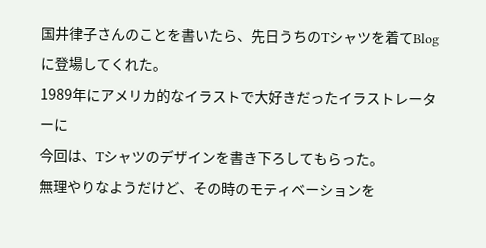国井律子さんのことを書いたら、先日うちのTシャツを着てBlogに登場してくれた。
1989年にアメリカ的なイラストで大好きだったイラストレーターに
今回は、Tシャツのデザインを書き下ろしてもらった。
無理やりなようだけど、その時のモティベーションを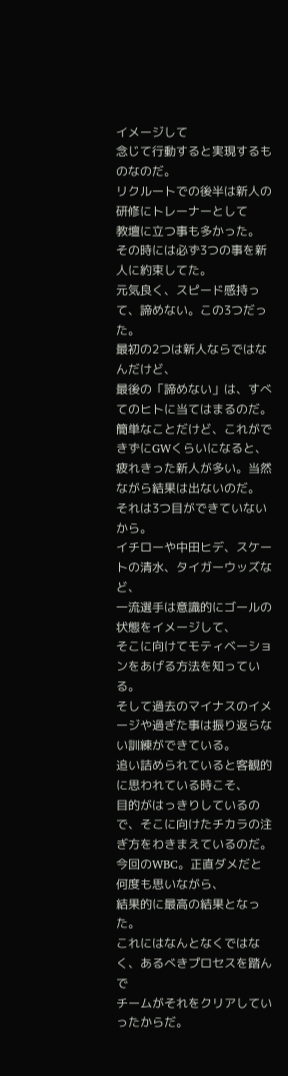イメージして
念じて行動すると実現するものなのだ。
リクルートでの後半は新人の研修にトレーナーとして
教壇に立つ事も多かった。
その時には必ず3つの事を新人に約束してた。
元気良く、スピード感持って、諦めない。この3つだった。
最初の2つは新人ならではなんだけど、
最後の「諦めない」は、すべてのヒトに当てはまるのだ。
簡単なことだけど、これができずにGWくらいになると、
疲れきった新人が多い。当然ながら結果は出ないのだ。
それは3つ目ができていないから。
イチローや中田ヒデ、スケートの清水、タイガーウッズなど、
一流選手は意識的にゴールの状態をイメージして、
そこに向けてモティベーションをあげる方法を知っている。
そして過去のマイナスのイメージや過ぎた事は振り返らない訓練ができている。
追い詰められていると客観的に思われている時こそ、
目的がはっきりしているので、そこに向けたチカラの注ぎ方をわきまえているのだ。
今回のWBC。正直ダメだと何度も思いながら、
結果的に最高の結果となった。
これにはなんとなくではなく、あるべきプロセスを踏んで
チームがそれをクリアしていったからだ。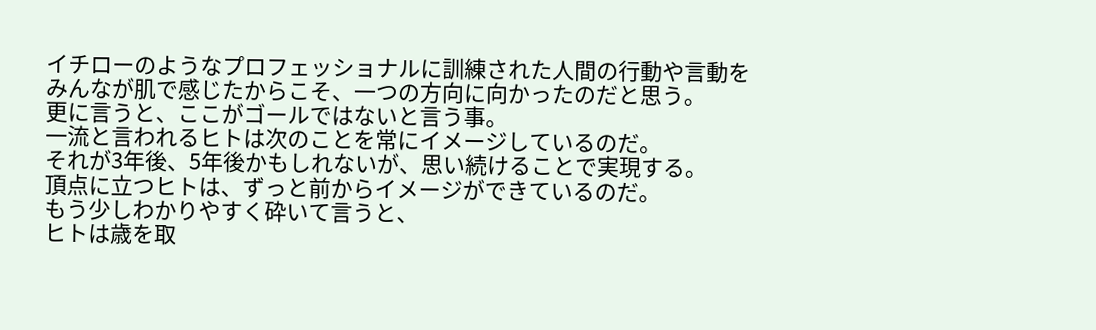イチローのようなプロフェッショナルに訓練された人間の行動や言動を
みんなが肌で感じたからこそ、一つの方向に向かったのだと思う。
更に言うと、ここがゴールではないと言う事。
一流と言われるヒトは次のことを常にイメージしているのだ。
それが3年後、5年後かもしれないが、思い続けることで実現する。
頂点に立つヒトは、ずっと前からイメージができているのだ。
もう少しわかりやすく砕いて言うと、
ヒトは歳を取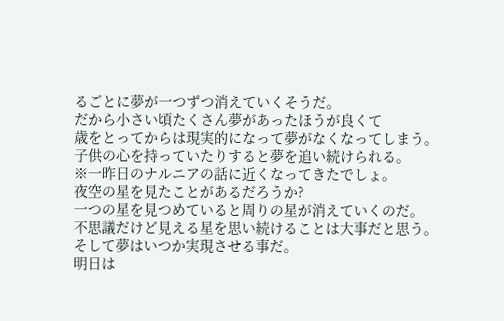るごとに夢が一つずつ消えていくそうだ。
だから小さい頃たくさん夢があったほうが良くて
歳をとってからは現実的になって夢がなくなってしまう。
子供の心を持っていたりすると夢を追い続けられる。
※一昨日のナルニアの話に近くなってきたでしょ。
夜空の星を見たことがあるだろうか?
一つの星を見つめていると周りの星が消えていくのだ。
不思議だけど見える星を思い続けることは大事だと思う。
そして夢はいつか実現させる事だ。
明日は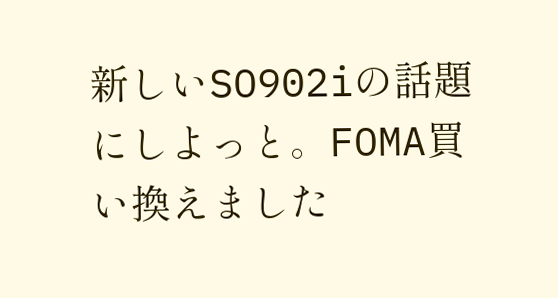新しいSO902iの話題にしよっと。FOMA買い換えました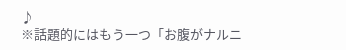♪
※話題的にはもう一つ「お腹がナルニ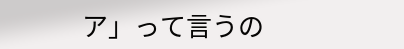ア」って言うの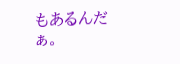もあるんだぁ。